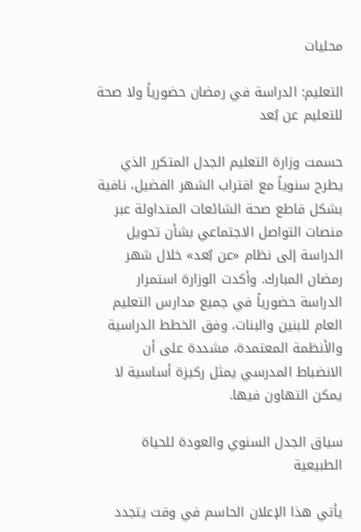محليات

التعليم: الدراسة في رمضان حضورياً ولا صحة للتعليم عن بُعد

حسمت وزارة التعليم الجدل المتكرر الذي يطرح سنوياً مع اقتراب الشهر الفضيل، نافية بشكل قاطع صحة الشائعات المتداولة عبر منصات التواصل الاجتماعي بشأن تحويل الدراسة إلى نظام «عن بُعد» خلال شهر رمضان المبارك. وأكدت الوزارة استمرار الدراسة حضورياً في جميع مدارس التعليم العام للبنين والبنات، وفق الخطط الدراسية والأنظمة المعتمدة، مشددة على أن الانضباط المدرسي يمثل ركيزة أساسية لا يمكن التهاون فيها.

سياق الجدل السنوي والعودة للحياة الطبيعية

يأتي هذا الإعلان الحاسم في وقت يتجدد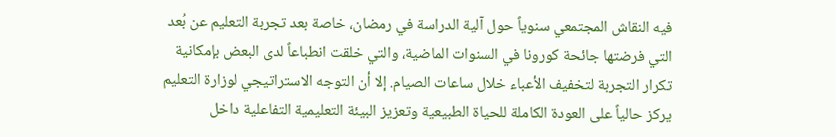فيه النقاش المجتمعي سنوياً حول آلية الدراسة في رمضان، خاصة بعد تجربة التعليم عن بُعد التي فرضتها جائحة كورونا في السنوات الماضية، والتي خلقت انطباعاً لدى البعض بإمكانية تكرار التجربة لتخفيف الأعباء خلال ساعات الصيام. إلا أن التوجه الاستراتيجي لوزارة التعليم يركز حالياً على العودة الكاملة للحياة الطبيعية وتعزيز البيئة التعليمية التفاعلية داخل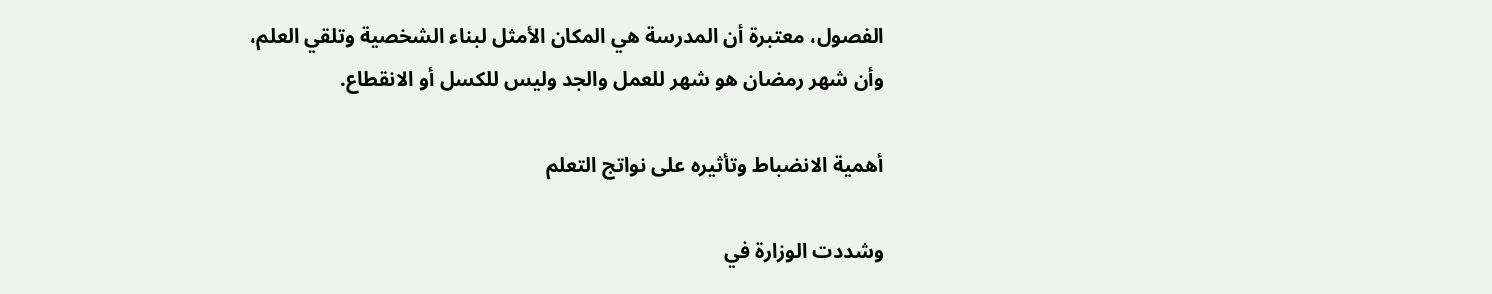الفصول، معتبرة أن المدرسة هي المكان الأمثل لبناء الشخصية وتلقي العلم، وأن شهر رمضان هو شهر للعمل والجد وليس للكسل أو الانقطاع.

أهمية الانضباط وتأثيره على نواتج التعلم

وشددت الوزارة في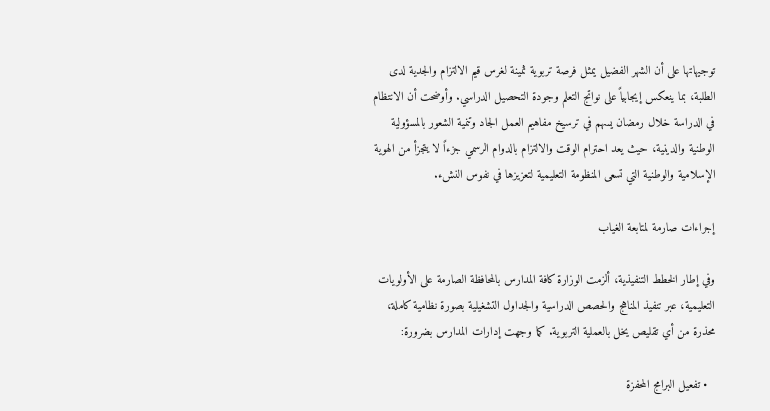توجيهاتها على أن الشهر الفضيل يمثل فرصة تربوية ثمينة لغرس قيم الالتزام والجدية لدى الطلبة، بما ينعكس إيجابياً على نواتج التعلم وجودة التحصيل الدراسي. وأوضحت أن الانتظام في الدراسة خلال رمضان يسهم في ترسيخ مفاهيم العمل الجاد وتنمية الشعور بالمسؤولية الوطنية والدينية، حيث يعد احترام الوقت والالتزام بالدوام الرسمي جزءاً لا يتجزأ من الهوية الإسلامية والوطنية التي تسعى المنظومة التعليمية لتعزيزها في نفوس النشء.

إجراءات صارمة لمتابعة الغياب

وفي إطار الخطط التنفيذية، ألزمت الوزارة كافة المدارس بالمحافظة الصارمة على الأولويات التعليمية، عبر تنفيذ المناهج والحصص الدراسية والجداول التشغيلية بصورة نظامية كاملة، محذرة من أي تقليص يخل بالعملية التربوية. كما وجهت إدارات المدارس بضرورة:

  • تفعيل البرامج المحفزة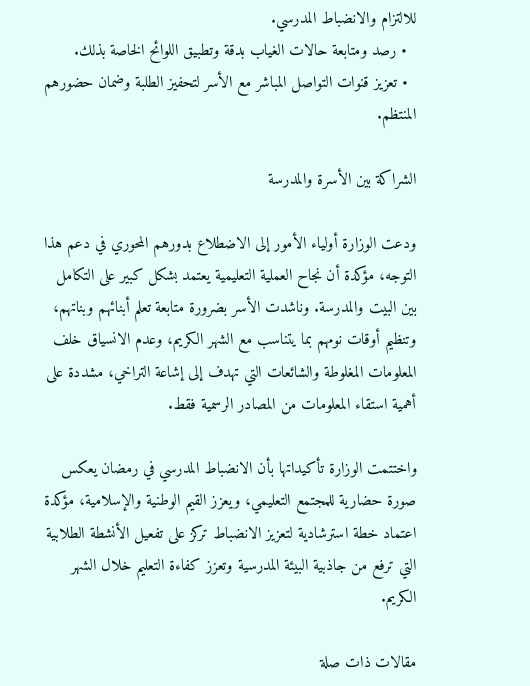للالتزام والانضباط المدرسي.
  • رصد ومتابعة حالات الغياب بدقة وتطبيق اللوائح الخاصة بذلك.
  • تعزيز قنوات التواصل المباشر مع الأسر لتحفيز الطلبة وضمان حضورهم المنتظم.

الشراكة بين الأسرة والمدرسة

ودعت الوزارة أولياء الأمور إلى الاضطلاع بدورهم المحوري في دعم هذا التوجه، مؤكدة أن نجاح العملية التعليمية يعتمد بشكل كبير على التكامل بين البيت والمدرسة. وناشدت الأسر بضرورة متابعة تعلم أبنائهم وبناتهم، وتنظيم أوقات نومهم بما يتناسب مع الشهر الكريم، وعدم الانسياق خلف المعلومات المغلوطة والشائعات التي تهدف إلى إشاعة التراخي، مشددة على أهمية استقاء المعلومات من المصادر الرسمية فقط.

واختتمت الوزارة تأكيداتها بأن الانضباط المدرسي في رمضان يعكس صورة حضارية للمجتمع التعليمي، ويعزز القيم الوطنية والإسلامية، مؤكدة اعتماد خطة استرشادية لتعزيز الانضباط تركز على تفعيل الأنشطة الطلابية التي ترفع من جاذبية البيئة المدرسية وتعزز كفاءة التعليم خلال الشهر الكريم.

مقالات ذات صلة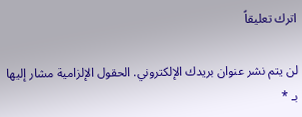اترك تعليقاً

لن يتم نشر عنوان بريدك الإلكتروني. الحقول الإلزامية مشار إليها بـ *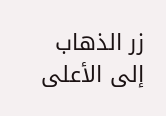زر الذهاب إلى الأعلى